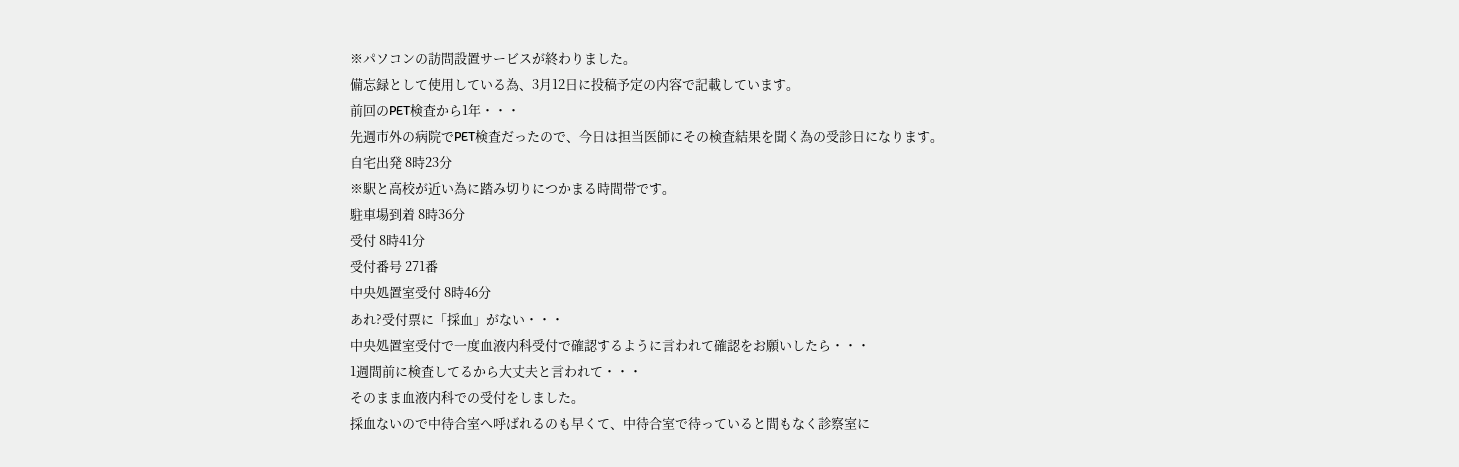※パソコンの訪問設置サービスが終わりました。
備忘録として使用している為、3月12日に投稿予定の内容で記載しています。
前回のPET検査から1年・・・
先週市外の病院でPET検査だったので、今日は担当医師にその検査結果を聞く為の受診日になります。
自宅出発 8時23分
※駅と高校が近い為に踏み切りにつかまる時間帯です。
駐車場到着 8時36分
受付 8時41分
受付番号 271番
中央処置室受付 8時46分
あれ?受付票に「採血」がない・・・
中央処置室受付で一度血液内科受付で確認するように言われて確認をお願いしたら・・・
1週間前に検査してるから大丈夫と言われて・・・
そのまま血液内科での受付をしました。
採血ないので中待合室へ呼ばれるのも早くて、中待合室で待っていると間もなく診察室に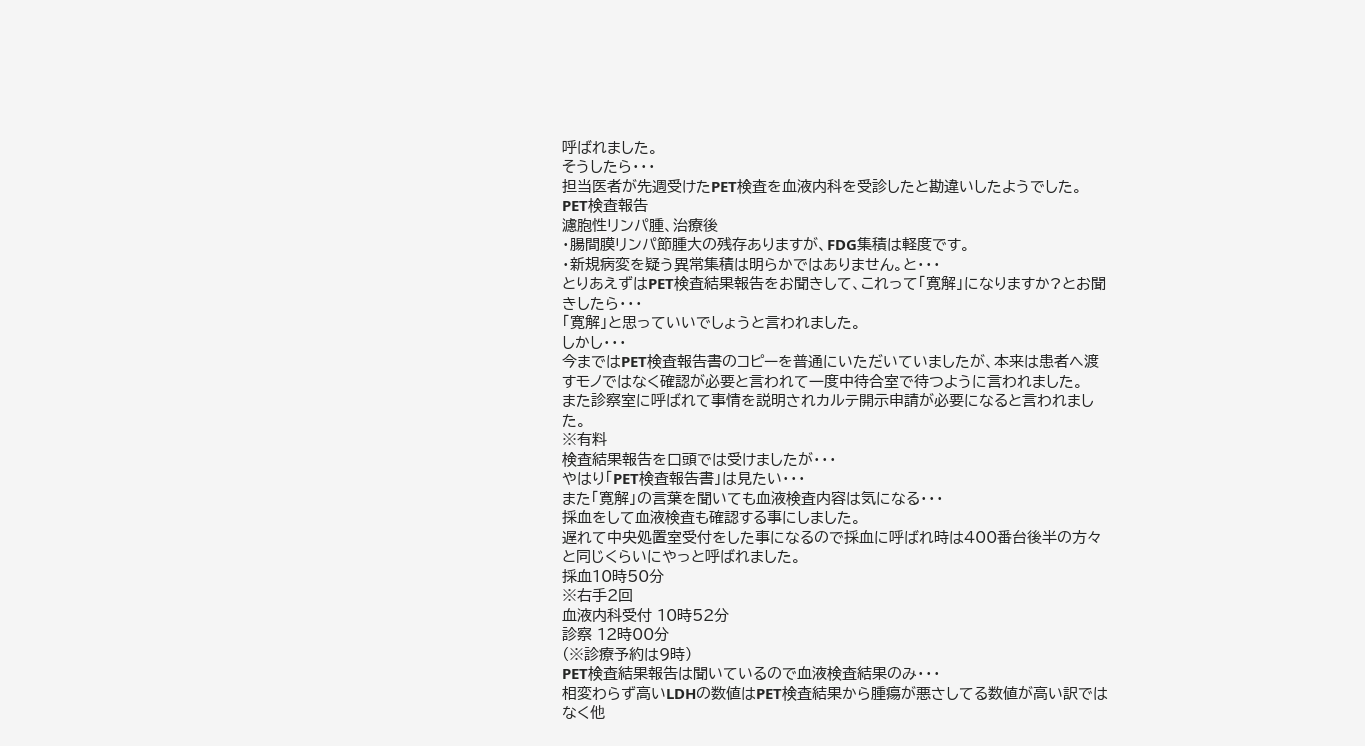呼ばれました。
そうしたら・・・
担当医者が先週受けたPET検査を血液内科を受診したと勘違いしたようでした。
PET検査報告
濾胞性リンパ腫、治療後
・腸間膜リンパ節腫大の残存ありますが、FDG集積は軽度です。
・新規病変を疑う異常集積は明らかではありません。と・・・
とりあえずはPET検査結果報告をお聞きして、これって「寛解」になりますか?とお聞きしたら・・・
「寛解」と思っていいでしょうと言われました。
しかし・・・
今まではPET検査報告書のコピーを普通にいただいていましたが、本来は患者へ渡すモノではなく確認が必要と言われて一度中待合室で待つように言われました。
また診察室に呼ばれて事情を説明されカルテ開示申請が必要になると言われました。
※有料
検査結果報告を口頭では受けましたが・・・
やはり「PET検査報告書」は見たい・・・
また「寛解」の言葉を聞いても血液検査内容は気になる・・・
採血をして血液検査も確認する事にしました。
遅れて中央処置室受付をした事になるので採血に呼ばれ時は400番台後半の方々と同じくらいにやっと呼ばれました。
採血10時50分
※右手2回
血液内科受付 10時52分
診察 12時00分
(※診療予約は9時)
PET検査結果報告は聞いているので血液検査結果のみ・・・
相変わらず高いLDHの数値はPET検査結果から腫瘍が悪さしてる数値が高い訳ではなく他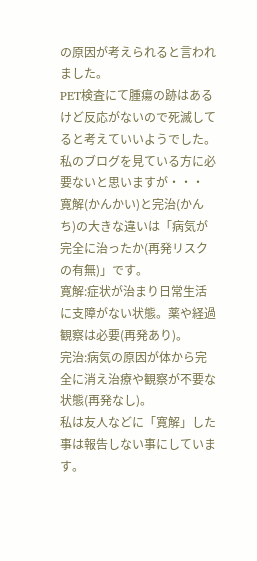の原因が考えられると言われました。
PET検査にて腫瘍の跡はあるけど反応がないので死滅してると考えていいようでした。
私のブログを見ている方に必要ないと思いますが・・・
寛解(かんかい)と完治(かんち)の大きな違いは「病気が完全に治ったか(再発リスクの有無)」です。
寛解:症状が治まり日常生活に支障がない状態。薬や経過観察は必要(再発あり)。
完治:病気の原因が体から完全に消え治療や観察が不要な状態(再発なし)。
私は友人などに「寛解」した事は報告しない事にしています。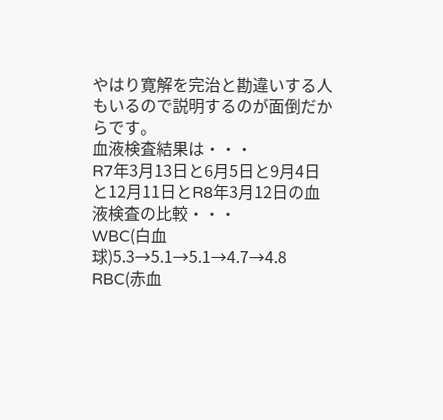やはり寛解を完治と勘違いする人もいるので説明するのが面倒だからです。
血液検査結果は・・・
R7年3月13日と6月5日と9月4日と12月11日とR8年3月12日の血液検査の比較・・・
WBC(白血球)5.3→5.1→5.1→4.7→4.8
RBC(赤血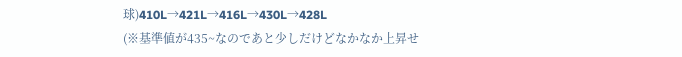球)410L→421L→416L→430L→428L
(※基準値が435~なのであと少しだけどなかなか上昇せ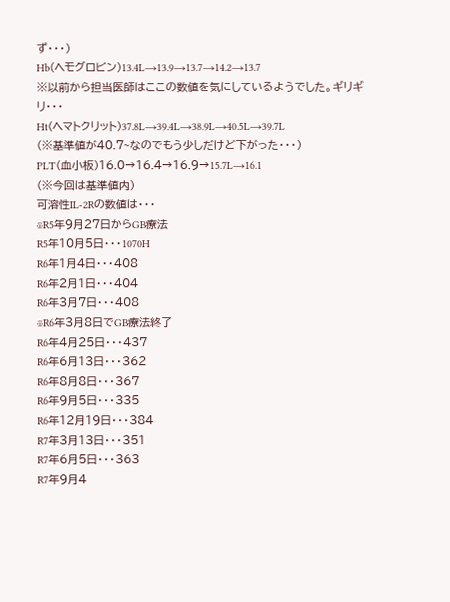ず・・・)
Hb(ヘモグロビン)13.4L→13.9→13.7→14.2→13.7
※以前から担当医師はここの数値を気にしているようでした。ギリギリ・・・
Ht(ヘマトクリット)37.8L→39.4L→38.9L→40.5L→39.7L
(※基準値が40.7~なのでもう少しだけど下がった・・・)
PLT(血小板)16.0→16.4→16.9→15.7L→16.1
(※今回は基準値内)
可溶性IL-2Rの数値は・・・
※R5年9月27日からGB療法
R5年10月5日・・・1070H
R6年1月4日・・・408
R6年2月1日・・・404
R6年3月7日・・・408
※R6年3月8日でGB療法終了
R6年4月25日・・・437
R6年6月13日・・・362
R6年8月8日・・・367
R6年9月5日・・・335
R6年12月19日・・・384
R7年3月13日・・・351
R7年6月5日・・・363
R7年9月4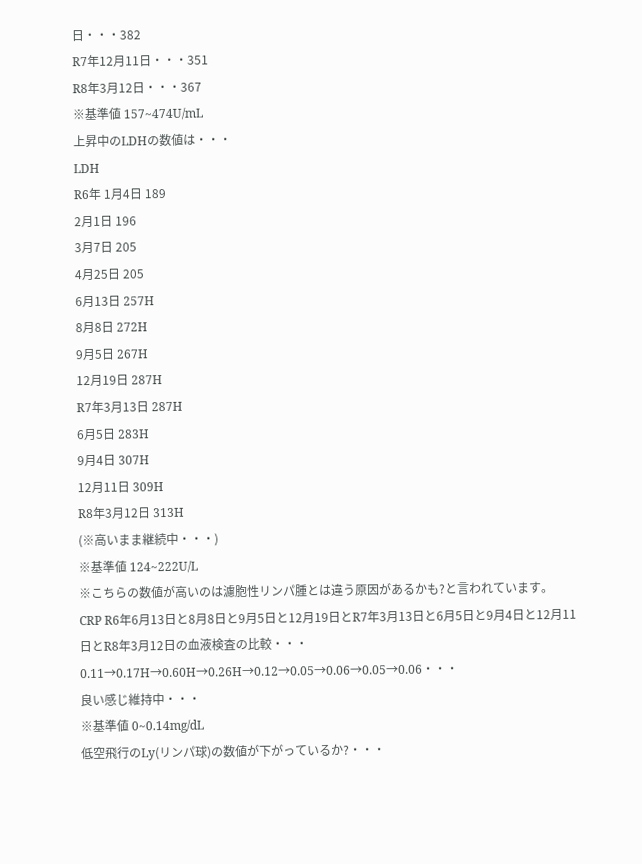日・・・382
R7年12月11日・・・351
R8年3月12日・・・367
※基準値 157~474U/mL
上昇中のLDHの数値は・・・
LDH
R6年 1月4日 189
2月1日 196
3月7日 205
4月25日 205
6月13日 257H
8月8日 272H
9月5日 267H
12月19日 287H
R7年3月13日 287H
6月5日 283H
9月4日 307H
12月11日 309H
R8年3月12日 313H
(※高いまま継続中・・・)
※基準値 124~222U/L
※こちらの数値が高いのは濾胞性リンパ腫とは違う原因があるかも?と言われています。
CRP R6年6月13日と8月8日と9月5日と12月19日とR7年3月13日と6月5日と9月4日と12月11日とR8年3月12日の血液検査の比較・・・
0.11→0.17H→0.60H→0.26H→0.12→0.05→0.06→0.05→0.06・・・
良い感じ維持中・・・
※基準値 0~0.14mg/dL
低空飛行のLy(リンパ球)の数値が下がっているか?・・・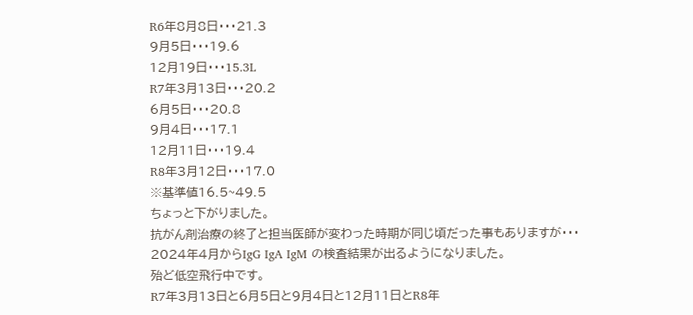R6年8月8日・・・21.3
9月5日・・・19.6
12月19日・・・15.3L
R7年3月13日・・・20.2
6月5日・・・20.8
9月4日・・・17.1
12月11日・・・19.4
R8年3月12日・・・17.0
※基準値16.5~49.5
ちょっと下がりました。
抗がん剤治療の終了と担当医師が変わった時期が同じ頃だった事もありますが・・・
2024年4月からIgG IgA IgM の検査結果が出るようになりました。
殆ど低空飛行中です。
R7年3月13日と6月5日と9月4日と12月11日とR8年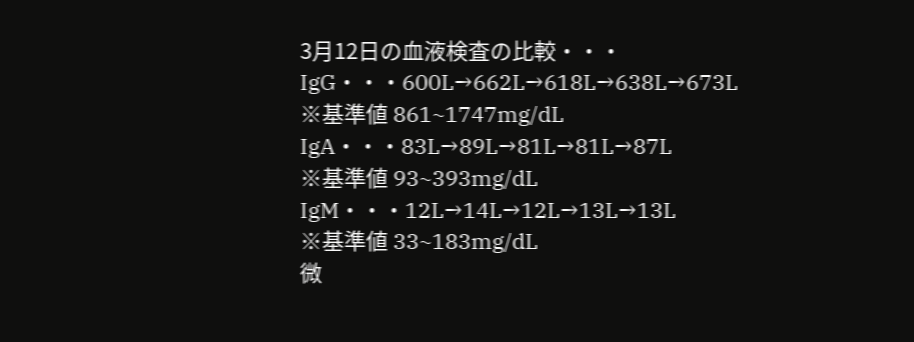3月12日の血液検査の比較・・・
IgG・・・600L→662L→618L→638L→673L
※基準値 861~1747mg/dL
IgA・・・83L→89L→81L→81L→87L
※基準値 93~393mg/dL
IgM・・・12L→14L→12L→13L→13L
※基準値 33~183mg/dL
微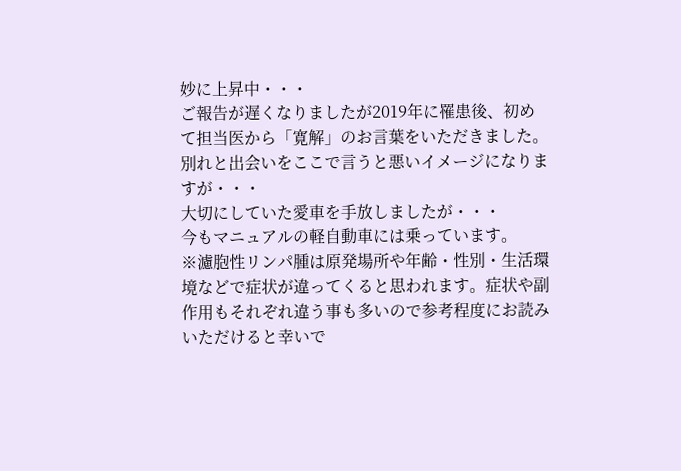妙に上昇中・・・
ご報告が遅くなりましたが2019年に罹患後、初めて担当医から「寛解」のお言葉をいただきました。
別れと出会いをここで言うと悪いイメージになりますが・・・
大切にしていた愛車を手放しましたが・・・
今もマニュアルの軽自動車には乗っています。
※濾胞性リンパ腫は原発場所や年齢・性別・生活環境などで症状が違ってくると思われます。症状や副作用もそれぞれ違う事も多いので参考程度にお読みいただけると幸いで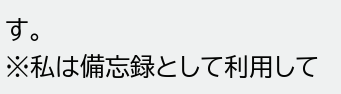す。
※私は備忘録として利用して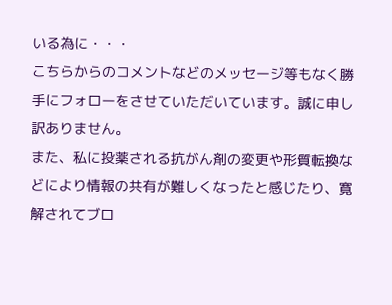いる為に・・・
こちらからのコメントなどのメッセージ等もなく勝手にフォローをさせていただいています。誠に申し訳ありません。
また、私に投薬される抗がん剤の変更や形質転換などにより情報の共有が難しくなったと感じたり、寛解されてブロ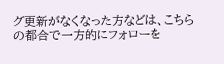グ更新がなくなった方などは、こちらの都合で一方的にフォローを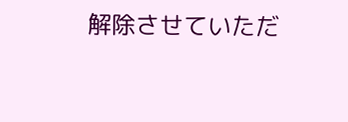解除させていただ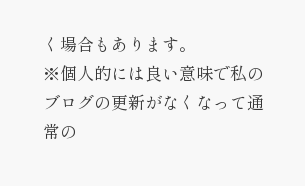く場合もあります。
※個人的には良い意味で私のブログの更新がなくなって通常の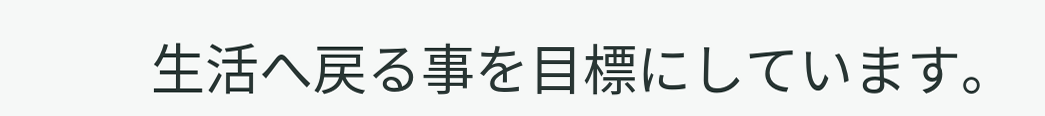生活へ戻る事を目標にしています。